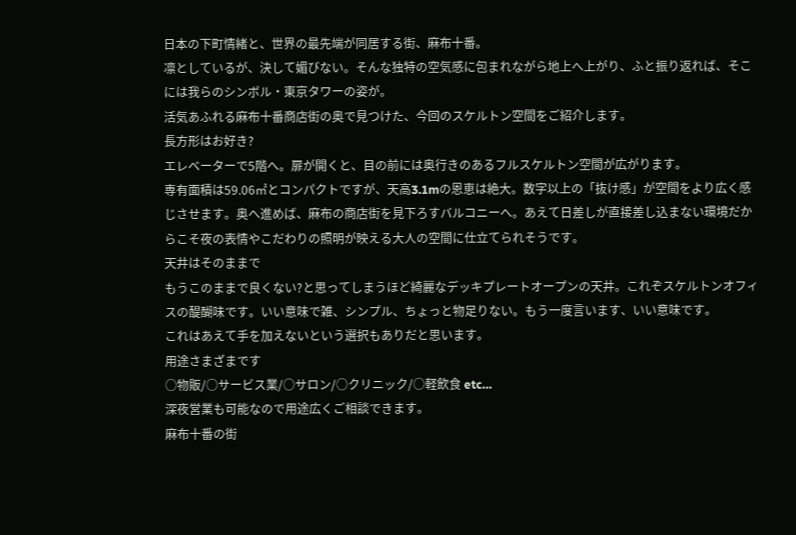日本の下町情緒と、世界の最先端が同居する街、麻布十番。
凛としているが、決して媚びない。そんな独特の空気感に包まれながら地上へ上がり、ふと振り返れば、そこには我らのシンボル・東京タワーの姿が。
活気あふれる麻布十番商店街の奥で見つけた、今回のスケルトン空間をご紹介します。
長方形はお好き?
エレベーターで5階へ。扉が開くと、目の前には奥行きのあるフルスケルトン空間が広がります。
専有面積は59.06㎡とコンパクトですが、天高3.1mの恩恵は絶大。数字以上の「抜け感」が空間をより広く感じさせます。奥へ進めば、麻布の商店街を見下ろすバルコニーへ。あえて日差しが直接差し込まない環境だからこそ夜の表情やこだわりの照明が映える大人の空間に仕立てられそうです。
天井はそのままで
もうこのままで良くない?と思ってしまうほど綺麗なデッキプレートオープンの天井。これぞスケルトンオフィスの醍醐味です。いい意味で雑、シンプル、ちょっと物足りない。もう一度言います、いい意味です。
これはあえて手を加えないという選択もありだと思います。
用途さまざまです
○物販/○サービス業/○サロン/○クリニック/○軽飲食 etc…
深夜営業も可能なので用途広くご相談できます。
麻布十番の街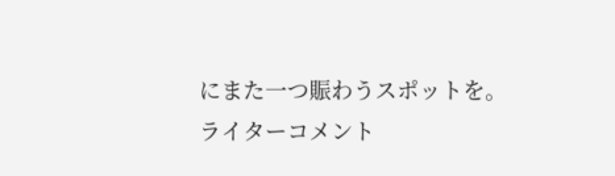にまた一つ賑わうスポットを。
ライターコメント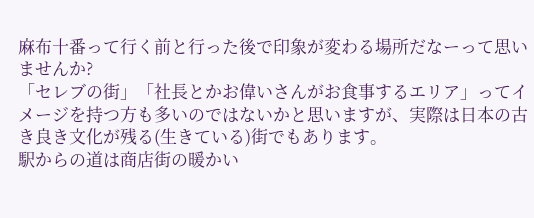麻布十番って行く前と行った後で印象が変わる場所だなーって思いませんか?
「セレブの街」「社長とかお偉いさんがお食事するエリア」ってイメージを持つ方も多いのではないかと思いますが、実際は日本の古き良き文化が残る(生きている)街でもあります。
駅からの道は商店街の暖かい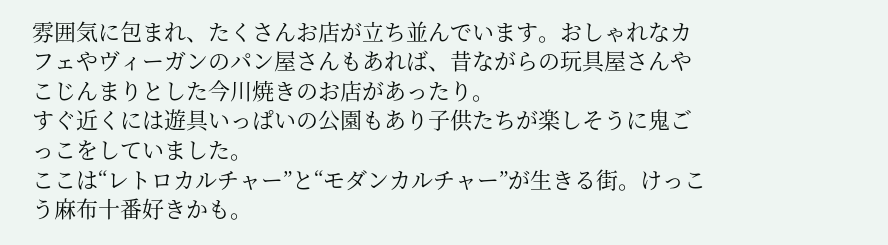雰囲気に包まれ、たくさんお店が立ち並んでいます。おしゃれなカフェやヴィーガンのパン屋さんもあれば、昔ながらの玩具屋さんやこじんまりとした今川焼きのお店があったり。
すぐ近くには遊具いっぱいの公園もあり子供たちが楽しそうに鬼ごっこをしていました。
ここは“レトロカルチャー”と“モダンカルチャー”が生きる街。けっこう麻布十番好きかも。